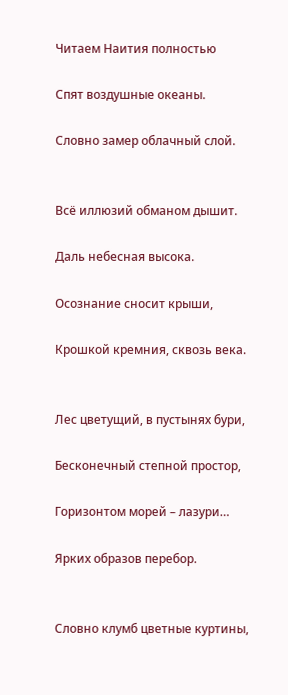Читаем Наития полностью

Спят воздушные океаны.

Словно замер облачный слой.


Всё иллюзий обманом дышит.

Даль небесная высока.

Осознание сносит крыши,

Крошкой кремния, сквозь века.


Лес цветущий, в пустынях бури,

Бесконечный степной простор,

Горизонтом морей – лазури…

Ярких образов перебор.


Словно клумб цветные куртины,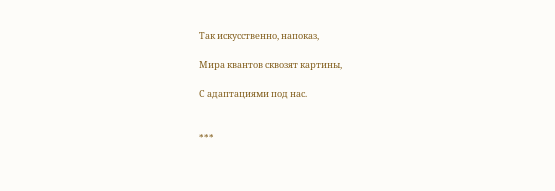Так искусственно, напоказ,

Мира квантов сквозят картины,

С адаптациями под нас.


***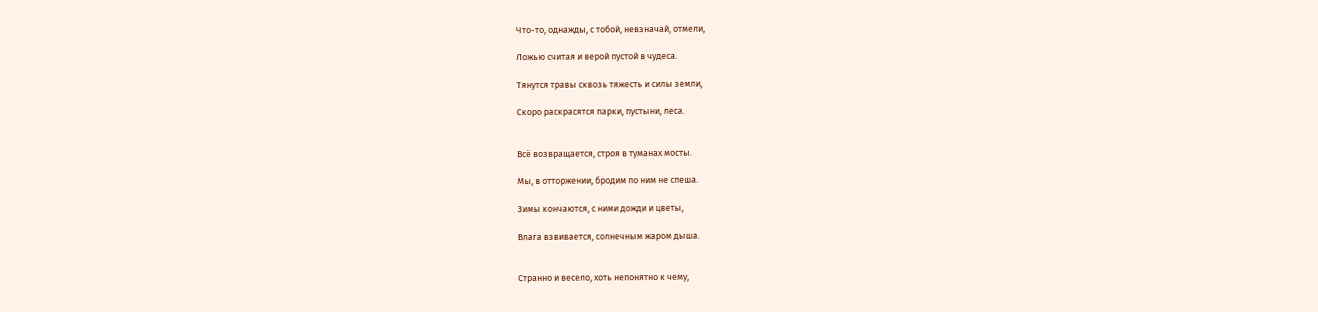Что-то, однажды, с тобой, невзначай, отмели,

Ложью считая и верой пустой в чудеса.

Тянутся травы сквозь тяжесть и силы земли,

Скоро раскрасятся парки, пустыни, леса.


Всё возвращается, строя в туманах мосты.

Мы, в отторжении, бродим по ним не спеша.

Зимы кончаются, с ними дожди и цветы,

Влага взвивается, солнечным жаром дыша.


Странно и весело, хоть непонятно к чему,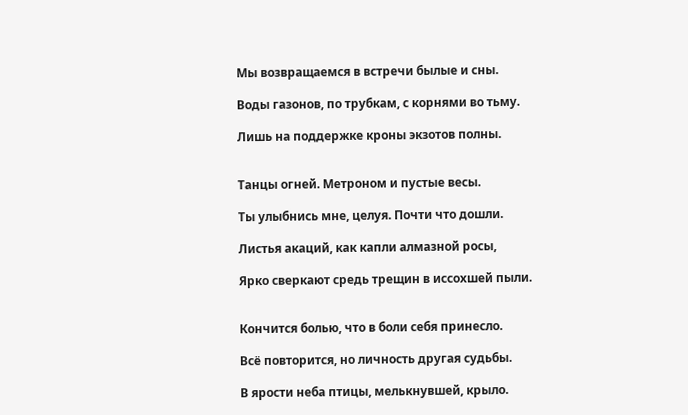Мы возвращаемся в встречи былые и сны.

Воды газонов, по трубкам, с корнями во тьму.

Лишь на поддержке кроны экзотов полны.


Танцы огней. Метроном и пустые весы.

Ты улыбнись мне, целуя. Почти что дошли.

Листья акаций, как капли алмазной росы,

Ярко сверкают средь трещин в иссохшей пыли.


Кончится болью, что в боли себя принесло.

Всё повторится, но личность другая судьбы.

В ярости неба птицы, мелькнувшей, крыло.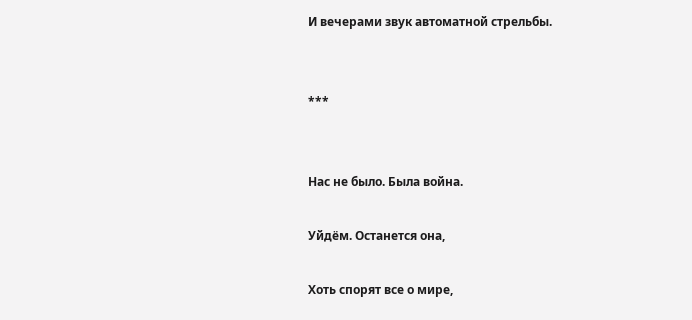И вечерами звук автоматной стрельбы.


***


Нас не было. Была война.

Уйдём. Останется она,

Хоть спорят все о мире,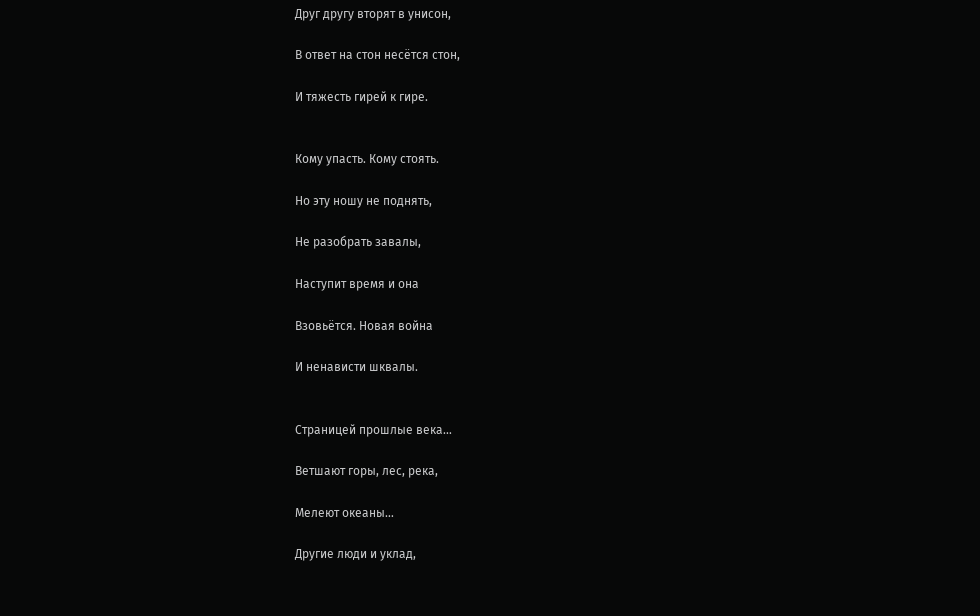Друг другу вторят в унисон,

В ответ на стон несётся стон,

И тяжесть гирей к гире.


Кому упасть. Кому стоять.

Но эту ношу не поднять,

Не разобрать завалы,

Наступит время и она

Взовьётся. Новая война

И ненависти шквалы.


Страницей прошлые века…

Ветшают горы, лес, река,

Мелеют океаны…

Другие люди и уклад,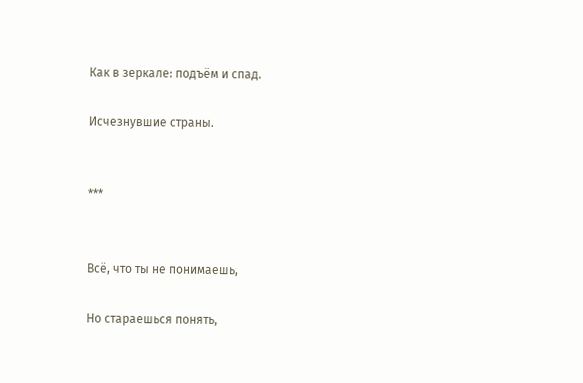Как в зеркале: подъём и спад.

Исчезнувшие страны.


***


Всё, что ты не понимаешь,

Но стараешься понять,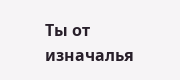Ты от изначалья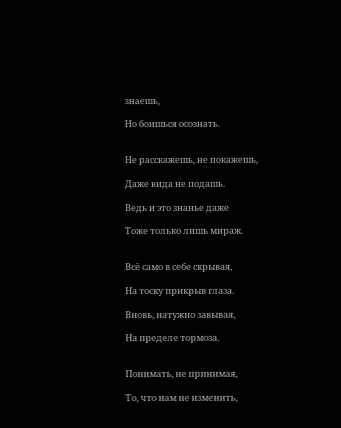знаешь,

Но боишься осознать.


Не расскажешь, не покажешь,

Даже вида не подашь.

Ведь и это знанье даже

Тоже только лишь мираж.


Всё само в себе скрывая,

На тоску прикрыв глаза.

Вновь, натужно завывая,

На пределе тормоза.


Понимать, не принимая,

То, что нам не изменить,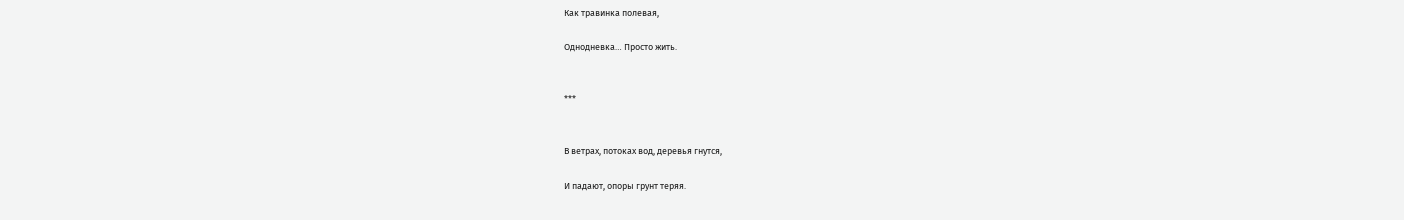Как травинка полевая,

Однодневка… Просто жить.


***


В ветрах, потоках вод, деревья гнутся,

И падают, опоры грунт теряя.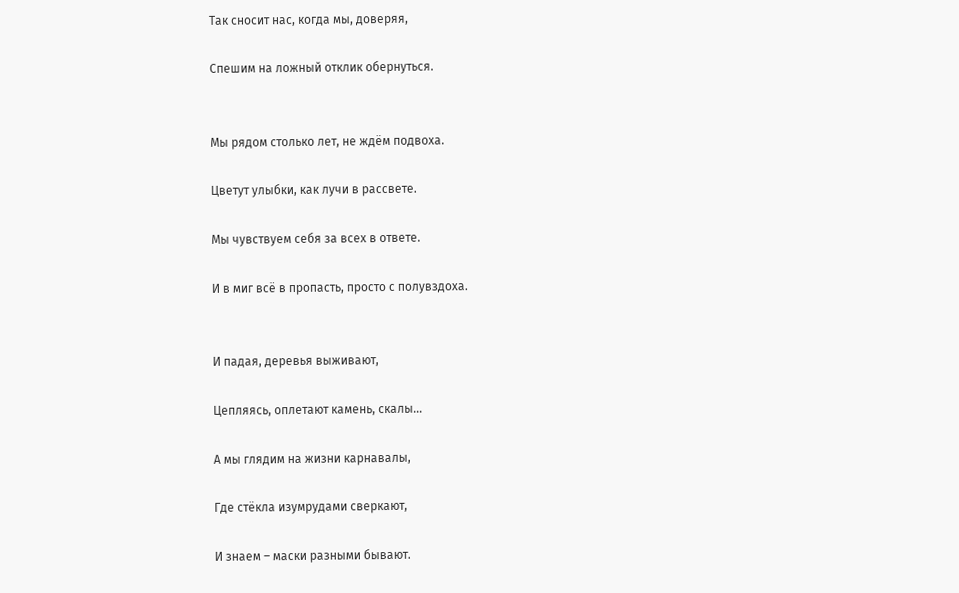Так сносит нас, когда мы, доверяя,

Спешим на ложный отклик обернуться.


Мы рядом столько лет, не ждём подвоха.

Цветут улыбки, как лучи в рассвете.

Мы чувствуем себя за всех в ответе.

И в миг всё в пропасть, просто с полувздоха.


И падая, деревья выживают,

Цепляясь, оплетают камень, скалы…

А мы глядим на жизни карнавалы,

Где стёкла изумрудами сверкают,

И знаем – маски разными бывают.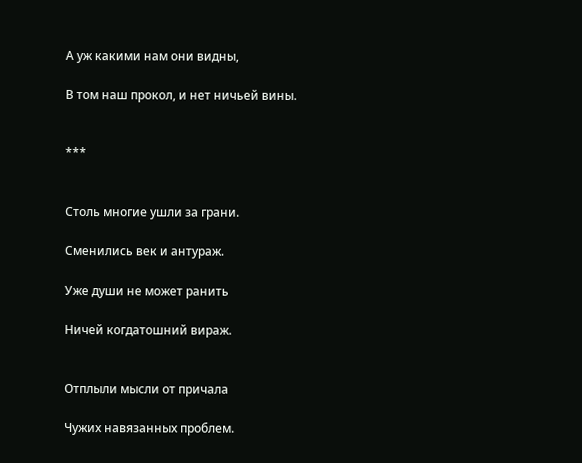А уж какими нам они видны,

В том наш прокол, и нет ничьей вины.


***


Столь многие ушли за грани.

Сменились век и антураж.

Уже души не может ранить

Ничей когдатошний вираж.


Отплыли мысли от причала

Чужих навязанных проблем.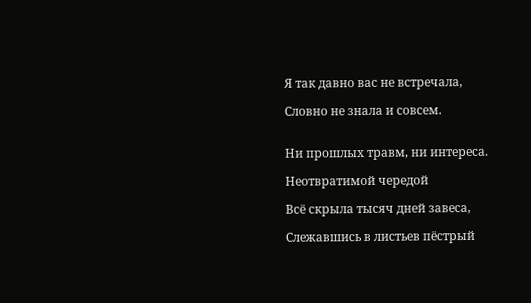Я так давно вас не встречала,

Словно не знала и совсем.


Ни прошлых травм, ни интереса.

Неотвратимой чередой

Всё скрыла тысяч дней завеса,

Слежавшись в листьев пёстрый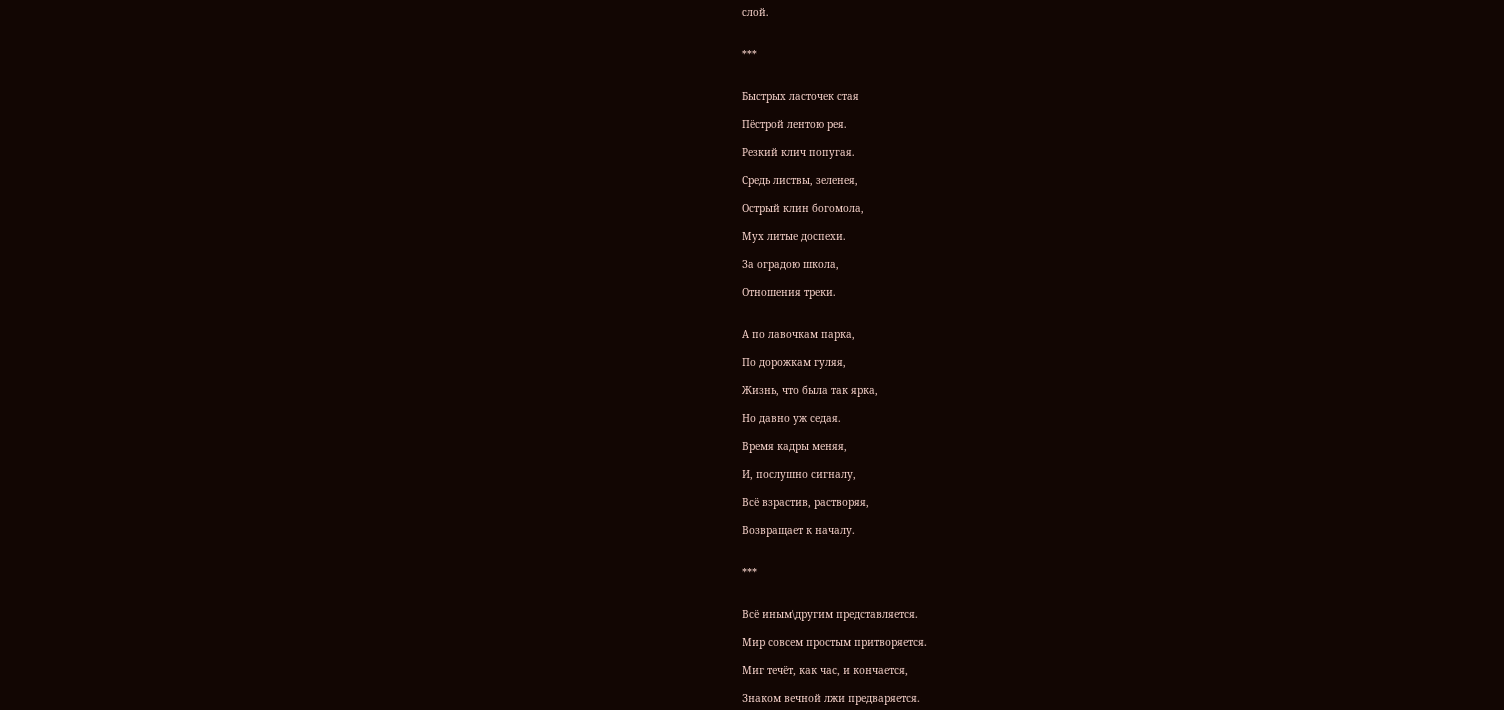слой.


***


Быстрых ласточек стая

Пёстрой лентою рея.

Резкий клич попугая.

Средь листвы, зеленея,

Острый клин богомола,

Мух литые доспехи.

За оградою школа,

Отношения треки.


А по лавочкам парка,

По дорожкам гуляя,

Жизнь, что была так ярка,

Но давно уж седая.

Время кадры меняя,

И, послушно сигналу,

Всё взрастив, растворяя,

Возвращает к началу.


***


Всё иным\другим представляется.

Мир совсем простым притворяется.

Миг течёт, как час, и кончается,

Знаком вечной лжи предваряется.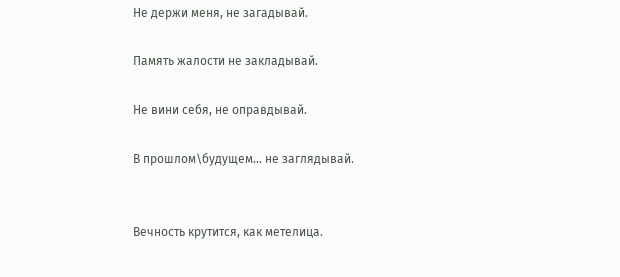Не держи меня, не загадывай.

Память жалости не закладывай.

Не вини себя, не оправдывай.

В прошлом\будущем… не заглядывай.


Вечность крутится, как метелица.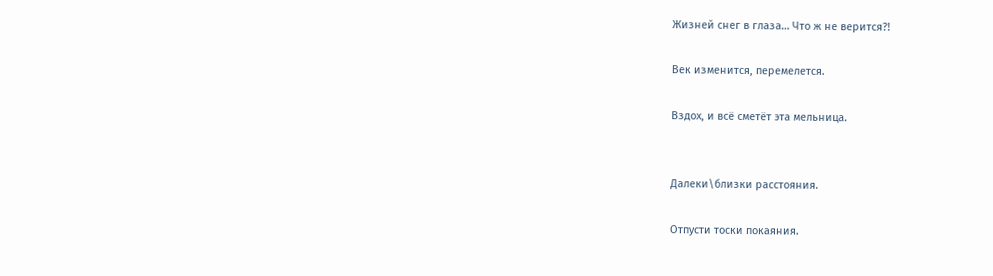Жизней снег в глаза… Что ж не верится?!

Век изменится, перемелется.

Вздох, и всё сметёт эта мельница.


Далеки\близки расстояния.

Отпусти тоски покаяния.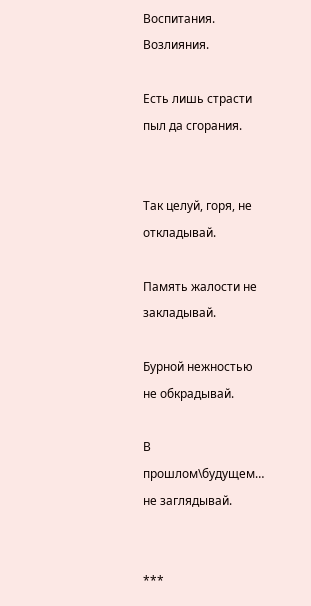Воспитания. Возлияния.

Есть лишь страсти пыл да сгорания.


Так целуй, горя, не откладывай.

Память жалости не закладывай.

Бурной нежностью не обкрадывай.

В прошлом\будущем… не заглядывай.


***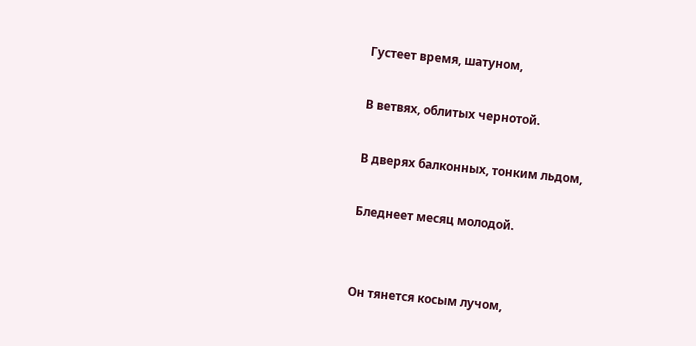Густеет время, шатуном,

В ветвях, облитых чернотой.

В дверях балконных, тонким льдом,

Бледнеет месяц молодой.


Он тянется косым лучом,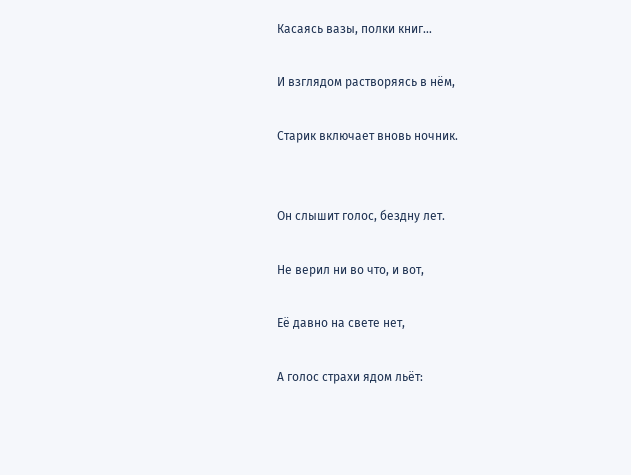Касаясь вазы, полки книг…

И взглядом растворяясь в нём,

Старик включает вновь ночник.


Он слышит голос, бездну лет.

Не верил ни во что, и вот,

Её давно на свете нет,

А голос страхи ядом льёт: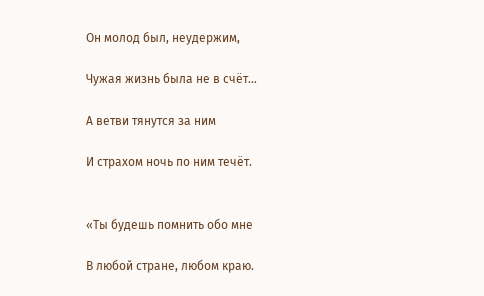Он молод был, неудержим,

Чужая жизнь была не в счёт…

А ветви тянутся за ним

И страхом ночь по ним течёт.


«Ты будешь помнить обо мне

В любой стране, любом краю.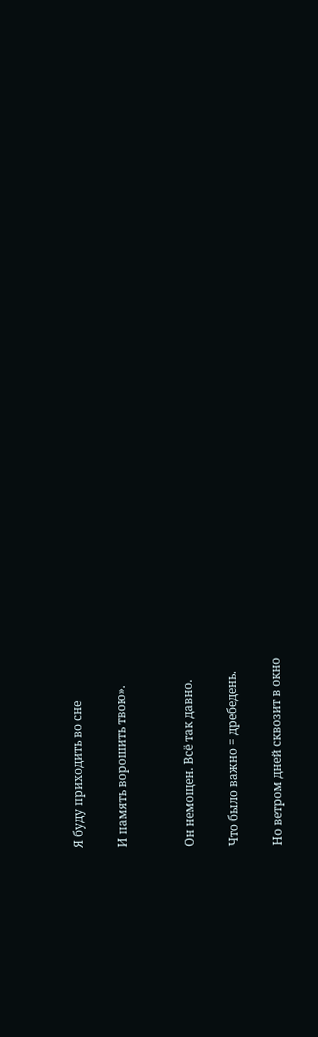Я буду приходить во сне

И память ворошить твою».


Он немощен. Всё так давно.

Что было важно = дребедень.

Но ветром дней сквозит в окно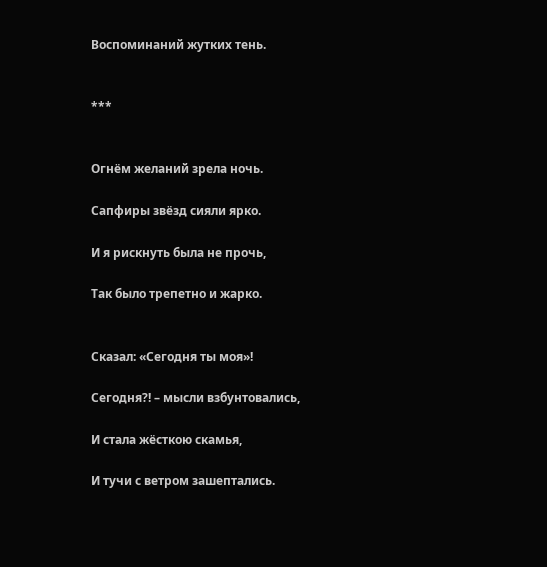Воспоминаний жутких тень.


***


Огнём желаний зрела ночь.

Сапфиры звёзд сияли ярко.

И я рискнуть была не прочь,

Так было трепетно и жарко.


Сказал: «Сегодня ты моя»!

Сегодня?! – мысли взбунтовались,

И стала жёсткою скамья,

И тучи с ветром зашептались.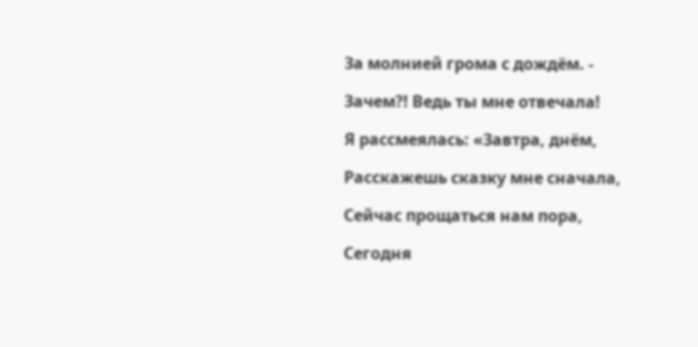За молнией грома с дождём. -

Зачем?! Ведь ты мне отвечала!

Я рассмеялась: «Завтра, днём,

Расскажешь сказку мне сначала,

Сейчас прощаться нам пора,

Сегодня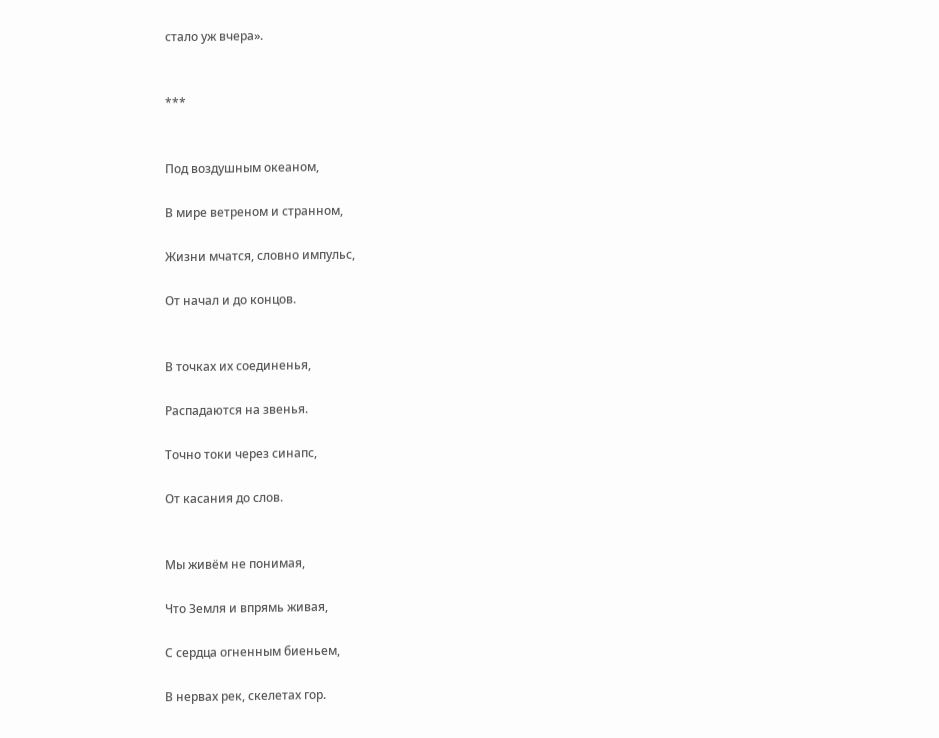стало уж вчера».


***


Под воздушным океаном,

В мире ветреном и странном,

Жизни мчатся, словно импульс,

От начал и до концов.


В точках их соединенья,

Распадаются на звенья.

Точно токи через синапс,

От касания до слов.


Мы живём не понимая,

Что Земля и впрямь живая,

С сердца огненным биеньем,

В нервах рек, скелетах гор.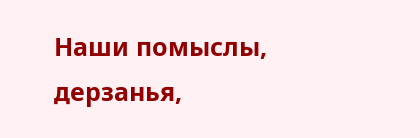Наши помыслы, дерзанья,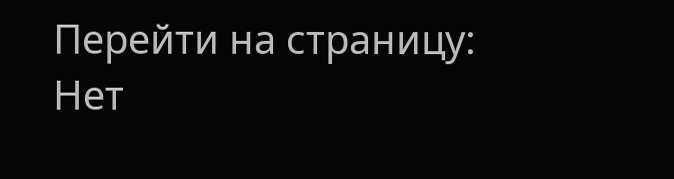Перейти на страницу:
Нет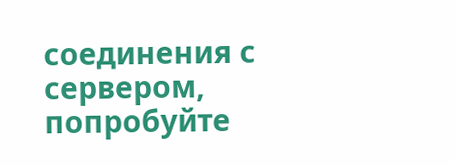соединения с сервером, попробуйте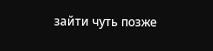зайти чуть позже